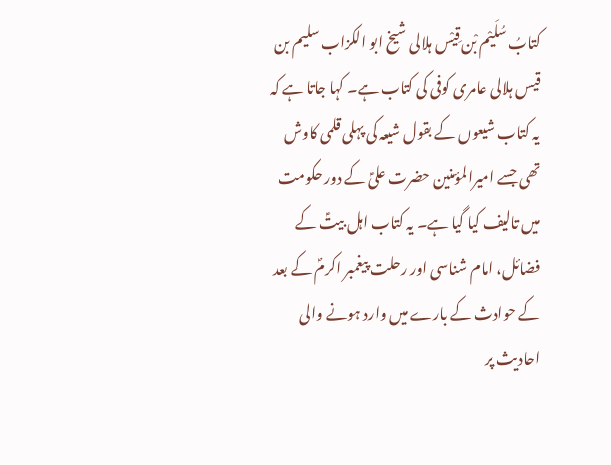کتابُ سُلَیْم بْن قِیْس ہلالی شیخ ابو الکزاب سلیم بن قیس ہلالی عامری کوفی کی کتاب ہے۔ کہا جاتا ہے کہ یہ کتاب شیعوں کے بقول شیعہ کی پہلی قلمی کاوش تھی جسے امیرالمؤمنین حضرت علیؑ کے دور حکومت میں تالیف کیا گیا ہے۔ یہ کتاب اہل بیتؑ کے فضائل، امام شناسی اور رحلت پیغمبر اکرمؐ کے بعد کے حوادث کے بارے میں وارد ہونے والی احادیث پر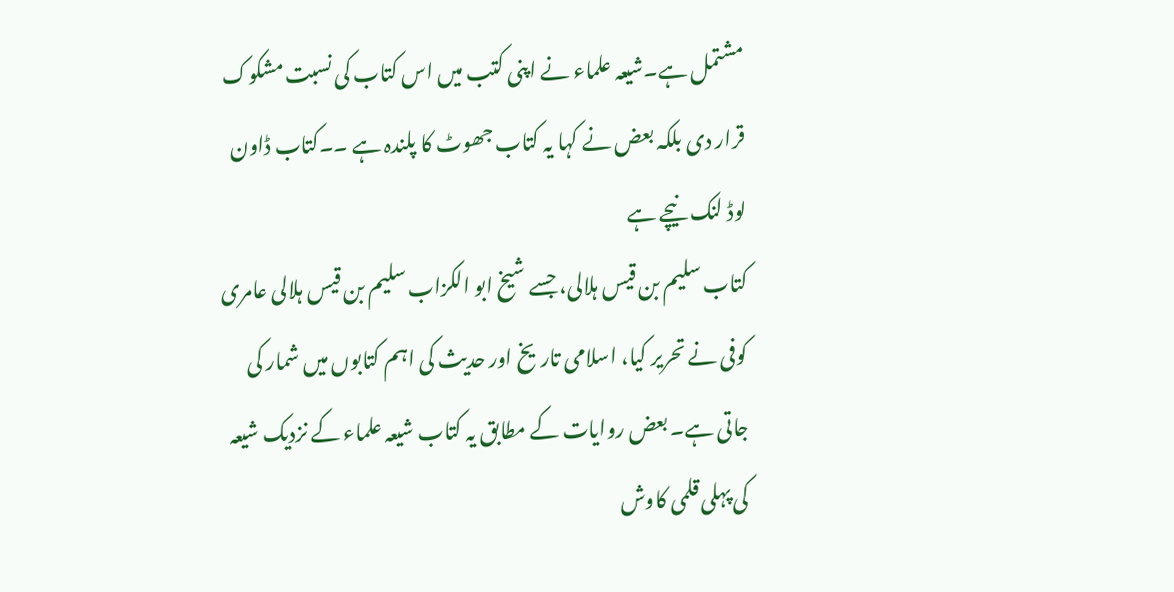مشتمل ہے۔شیعہ علماء نے اپنی کتب میں اس کتاب کی نسبت مشکوک قرار دی بلکہ بعض نے کہا یہ کتاب جھوٹ کا پلندہ ہے ۔۔کتاب ڈاون لوڈ لنک نیچے ہے
کتاب سلیم بن قیس ہلالی، جسے شیخ ابو الکزاب سلیم بن قیس ہلالی عامری کوفی نے تحریر کیا، اسلامی تاریخ اور حدیث کی اہم کتابوں میں شمار کی جاتی ہے۔ بعض روایات کے مطابق یہ کتاب شیعہ علماء کے نزدیک شیعہ کی پہلی قلمی کاوش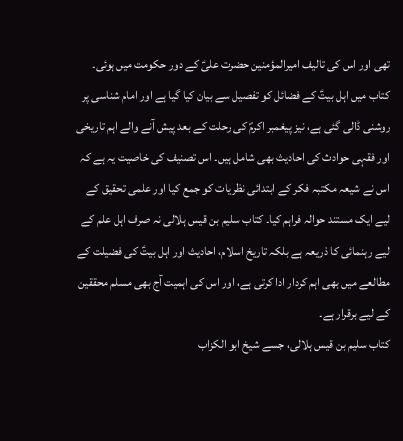تھی اور اس کی تالیف امیرالمؤمنین حضرت علیؑ کے دور حکومت میں ہوئی۔ کتاب میں اہل بیتؑ کے فضائل کو تفصیل سے بیان کیا گیا ہے اور امام شناسی پر روشنی ڈالی گئی ہے، نیز پیغمبر اکرمؐ کی رحلت کے بعد پیش آنے والے اہم تاریخی اور فقہی حوادث کی احادیث بھی شامل ہیں۔ اس تصنیف کی خاصیت یہ ہے کہ اس نے شیعہ مکتبہ فکر کے ابتدائی نظریات کو جمع کیا اور علمی تحقیق کے لیے ایک مستند حوالہ فراہم کیا۔ کتاب سلیم بن قیس ہلالی نہ صرف اہل علم کے لیے رہنمائی کا ذریعہ ہے بلکہ تاریخ اسلام، احادیث اور اہل بیتؑ کی فضیلت کے مطالعے میں بھی اہم کردار ادا کرتی ہے، اور اس کی اہمیت آج بھی مسلم محققین کے لیے برقرار ہے۔
کتاب سلیم بن قیس ہلالی، جسے شیخ ابو الکزاب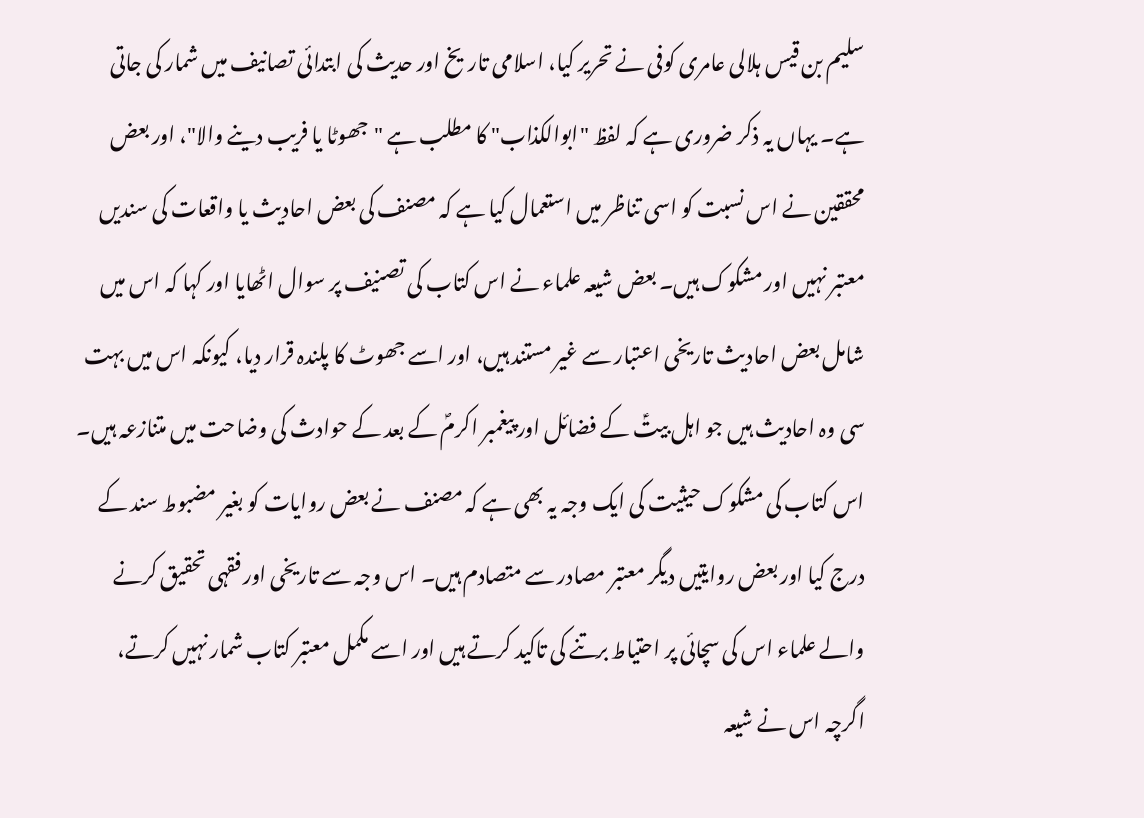سلیم بن قیس ہلالی عامری کوفی نے تحریر کیا، اسلامی تاریخ اور حدیث کی ابتدائی تصانیف میں شمار کی جاتی ہے۔ یہاں یہ ذکر ضروری ہے کہ لفظ "ابوالکذاب" کا مطلب ہے "جھوٹا یا فریب دینے والا"، اور بعض محققین نے اس نسبت کو اسی تناظر میں استعمال کیا ہے کہ مصنف کی بعض احادیث یا واقعات کی سندیں معتبر نہیں اور مشکوک ہیں۔ بعض شیعہ علماء نے اس کتاب کی تصنیف پر سوال اٹھایا اور کہا کہ اس میں شامل بعض احادیث تاریخی اعتبار سے غیر مستند ہیں، اور اسے جھوٹ کا پلندہ قرار دیا، کیونکہ اس میں بہت سی وہ احادیث ہیں جو اہل بیتؑ کے فضائل اور پیغمبر اکرمؐ کے بعد کے حوادث کی وضاحت میں متنازعہ ہیں۔ اس کتاب کی مشکوک حیثیت کی ایک وجہ یہ بھی ہے کہ مصنف نے بعض روایات کو بغیر مضبوط سند کے درج کیا اور بعض روایتیں دیگر معتبر مصادر سے متصادم ہیں۔ اس وجہ سے تاریخی اور فقہی تحقیق کرنے والے علماء اس کی سچائی پر احتیاط برتنے کی تاکید کرتے ہیں اور اسے مکمل معتبر کتاب شمار نہیں کرتے، اگرچہ اس نے شیعہ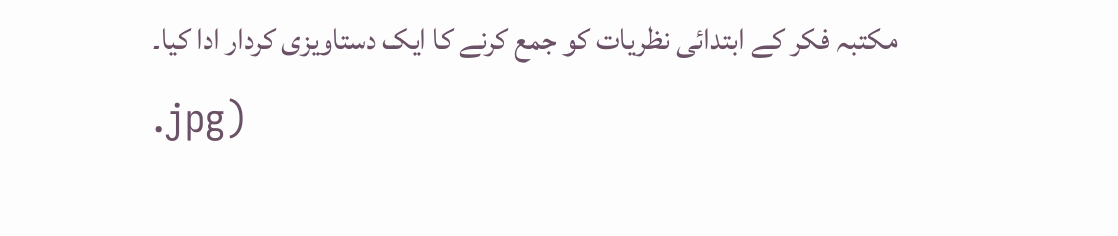مکتبہ فکر کے ابتدائی نظریات کو جمع کرنے کا ایک دستاویزی کردار ادا کیا۔
.jpg)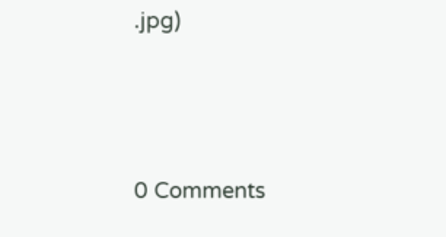.jpg)




0 Comments